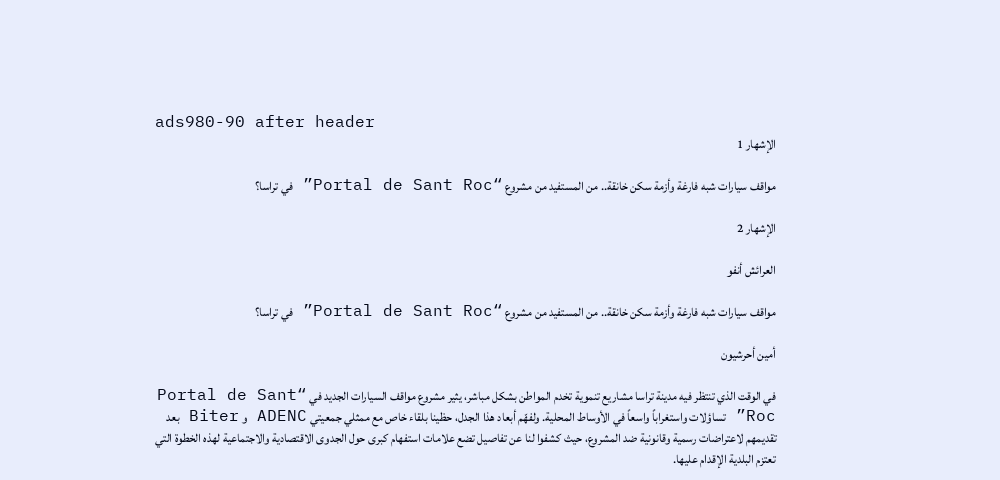ads980-90 after header
الإشهار 1

مواقف سيارات شبه فارغة وأزمة سكن خانقة.. من المستفيد من مشروع “Portal de Sant Roc” في تراسا؟

الإشهار 2

العرائش أنفو

مواقف سيارات شبه فارغة وأزمة سكن خانقة.. من المستفيد من مشروع “Portal de Sant Roc” في تراسا؟

أمين أحرشيون

في الوقت الذي تنتظر فيه مدينة تراسا مشاريع تنموية تخدم المواطن بشكل مباشر، يثير مشروع مواقف السيارات الجديد في “Portal de Sant Roc” تساؤلات واستغراباً واسعاً في الأوساط المحلية. ولفهّم أبعاد هذا الجدل، حظينا بلقاء خاص مع ممثلي جمعيتي ADENC و Biter بعد تقديمهم لاعتراضات رسمية وقانونية ضد المشروع، حيث كشفوا لنا عن تفاصيل تضع علامات استفهام كبرى حول الجدوى الاقتصادية والاجتماعية لهذه الخطوة التي تعتزم البلدية الإقدام عليها.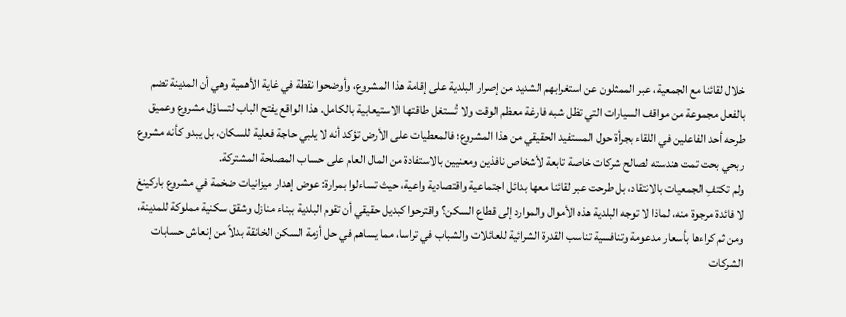خلال لقائنا مع الجمعية، عبر الممثلون عن استغرابهم الشديد من إصرار البلدية على إقامة هذا المشروع، وأوضحوا نقطة في غاية الأهمية وهي أن المدينة تضم بالفعل مجموعة من مواقف السيارات التي تظل شبه فارغة معظم الوقت ولا تُستغل طاقتها الاستيعابية بالكامل. هذا الواقع يفتح الباب لتساؤل مشروع وعميق طرحه أحد الفاعلين في اللقاء بجرأة حول المستفيد الحقيقي من هذا المشروع؛ فالمعطيات على الأرض تؤكد أنه لا يلبي حاجة فعلية للسكان، بل يبدو كأنه مشروع ربحي بحت تمت هندسته لصالح شركات خاصة تابعة لأشخاص نافذين ومعنيين بالاستفادة من المال العام على حساب المصلحة المشتركة.
ولم تكتفِ الجمعيات بالانتقاد، بل طرحت عبر لقائنا معها بدائل اجتماعية واقتصادية واعية، حيث تساءلوا بمرارة: عوض إهدار ميزانيات ضخمة في مشروع باركينغ لا فائدة مرجوة منه، لماذا لا توجه البلدية هذه الأموال والموارد إلى قطاع السكن؟ واقترحوا كبديل حقيقي أن تقوم البلدية ببناء منازل وشقق سكنية مملوكة للمدينة، ومن ثم كراءها بأسعار مدعومة وتنافسية تناسب القدرة الشرائية للعائلات والشباب في تراسا، مما يساهم في حل أزمة السكن الخانقة بدلاً من إنعاش حسابات الشركات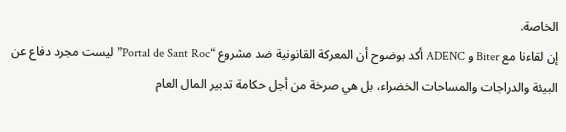الخاصة.
إن لقاءنا مع Biter و ADENC أكد بوضوح أن المعركة القانونية ضد مشروع “Portal de Sant Roc” ليست مجرد دفاع عن البيئة والدراجات والمساحات الخضراء، بل هي صرخة من أجل حكامة تدبير المال العام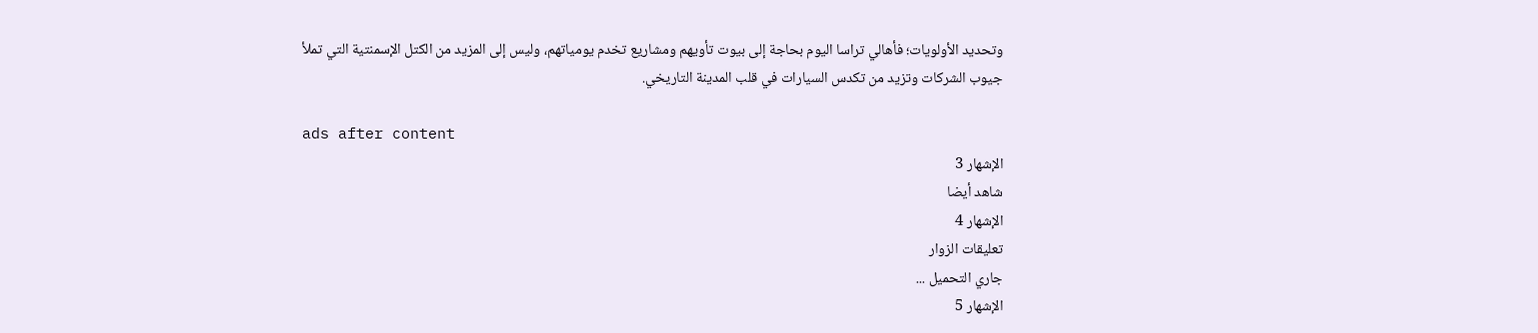وتحديد الأولويات؛ فأهالي تراسا اليوم بحاجة إلى بيوت تأويهم ومشاريع تخدم يومياتهم، وليس إلى المزيد من الكتل الإسمنتية التي تملأ جيوب الشركات وتزيد من تكدس السيارات في قلب المدينة التاريخي.

ads after content
الإشهار 3
شاهد أيضا
الإشهار 4
تعليقات الزوار
جاري التحميل ...
الإشهار 5